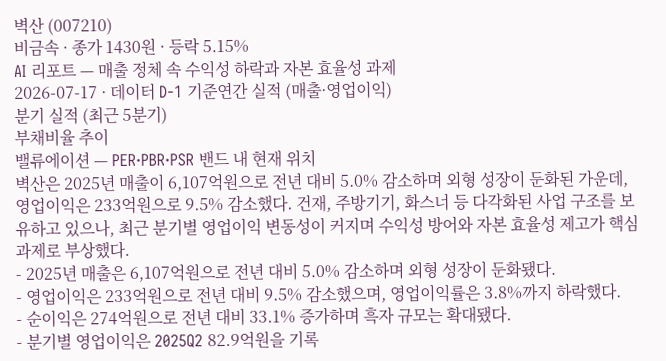벽산 (007210)
비금속 · 종가 1430원 · 등락 5.15%
AI 리포트 — 매출 정체 속 수익성 하락과 자본 효율성 과제
2026-07-17 · 데이터 D-1 기준연간 실적 (매출·영업이익)
분기 실적 (최근 5분기)
부채비율 추이
밸류에이션 — PER·PBR·PSR 밴드 내 현재 위치
벽산은 2025년 매출이 6,107억원으로 전년 대비 5.0% 감소하며 외형 성장이 둔화된 가운데, 영업이익은 233억원으로 9.5% 감소했다. 건재, 주방기기, 화스너 등 다각화된 사업 구조를 보유하고 있으나, 최근 분기별 영업이익 변동성이 커지며 수익성 방어와 자본 효율성 제고가 핵심 과제로 부상했다.
- 2025년 매출은 6,107억원으로 전년 대비 5.0% 감소하며 외형 성장이 둔화됐다.
- 영업이익은 233억원으로 전년 대비 9.5% 감소했으며, 영업이익률은 3.8%까지 하락했다.
- 순이익은 274억원으로 전년 대비 33.1% 증가하며 흑자 규모는 확대됐다.
- 분기별 영업이익은 2025Q2 82.9억원을 기록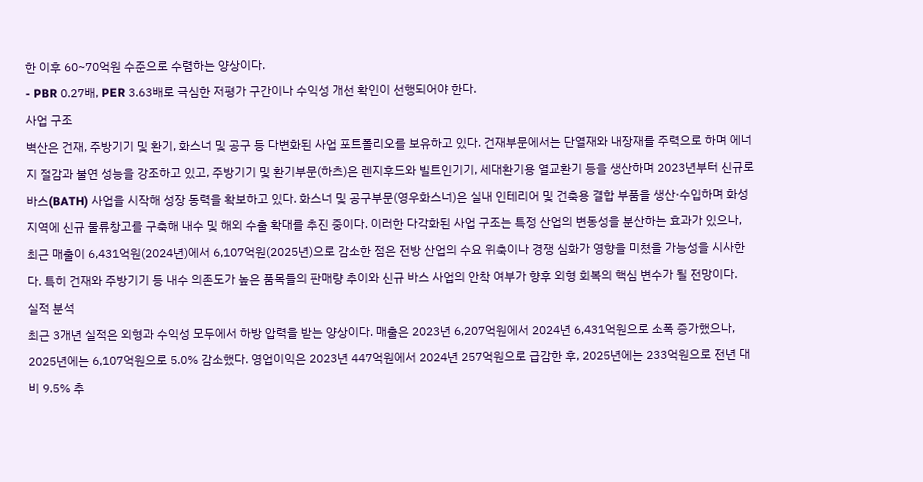한 이후 60~70억원 수준으로 수렴하는 양상이다.
- PBR 0.27배, PER 3.63배로 극심한 저평가 구간이나 수익성 개선 확인이 선행되어야 한다.
사업 구조
벽산은 건재, 주방기기 및 환기, 화스너 및 공구 등 다변화된 사업 포트폴리오를 보유하고 있다. 건재부문에서는 단열재와 내장재를 주력으로 하며 에너지 절감과 불연 성능을 강조하고 있고, 주방기기 및 환기부문(하츠)은 렌지후드와 빌트인기기, 세대환기용 열교환기 등을 생산하며 2023년부터 신규로 바스(BATH) 사업을 시작해 성장 동력을 확보하고 있다. 화스너 및 공구부문(영우화스너)은 실내 인테리어 및 건축용 결합 부품을 생산·수입하며 화성 지역에 신규 물류창고를 구축해 내수 및 해외 수출 확대를 추진 중이다. 이러한 다각화된 사업 구조는 특정 산업의 변동성을 분산하는 효과가 있으나, 최근 매출이 6,431억원(2024년)에서 6,107억원(2025년)으로 감소한 점은 전방 산업의 수요 위축이나 경쟁 심화가 영향을 미쳤을 가능성을 시사한다. 특히 건재와 주방기기 등 내수 의존도가 높은 품목들의 판매량 추이와 신규 바스 사업의 안착 여부가 향후 외형 회복의 핵심 변수가 될 전망이다.
실적 분석
최근 3개년 실적은 외형과 수익성 모두에서 하방 압력을 받는 양상이다. 매출은 2023년 6,207억원에서 2024년 6,431억원으로 소폭 증가했으나, 2025년에는 6,107억원으로 5.0% 감소했다. 영업이익은 2023년 447억원에서 2024년 257억원으로 급감한 후, 2025년에는 233억원으로 전년 대비 9.5% 추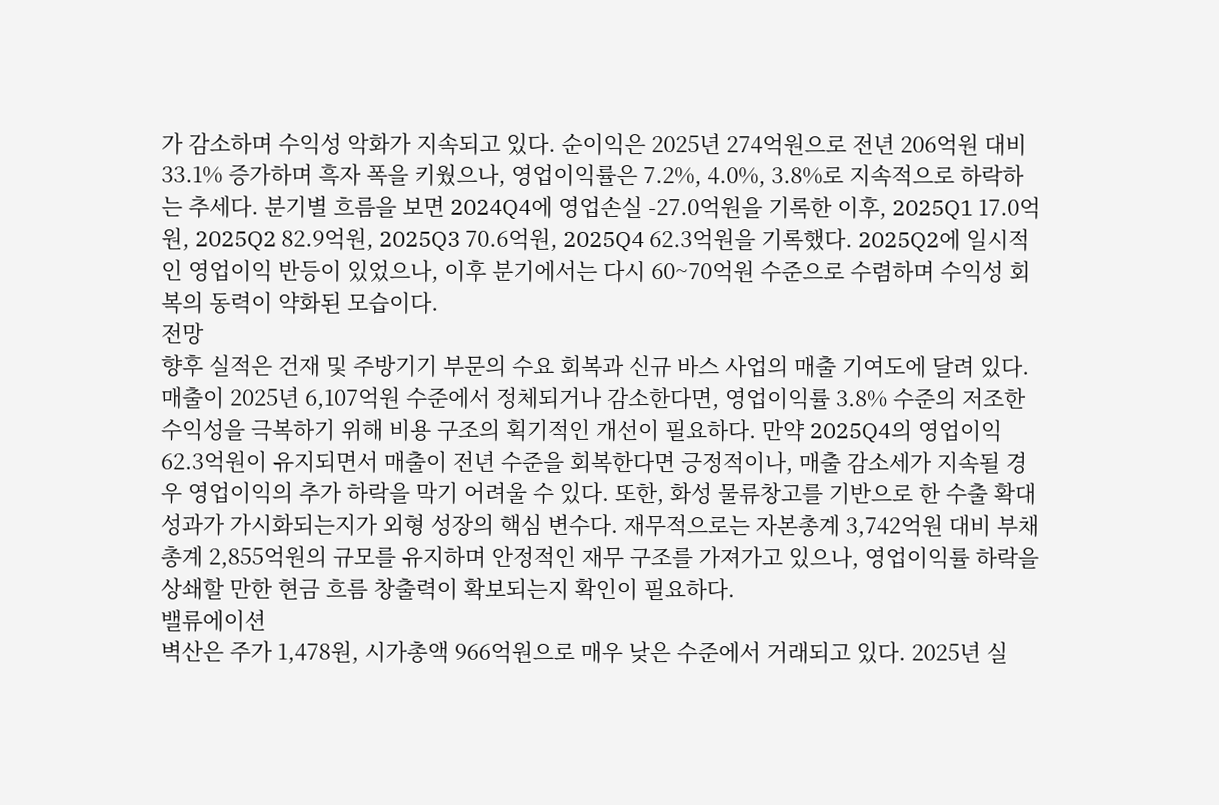가 감소하며 수익성 악화가 지속되고 있다. 순이익은 2025년 274억원으로 전년 206억원 대비 33.1% 증가하며 흑자 폭을 키웠으나, 영업이익률은 7.2%, 4.0%, 3.8%로 지속적으로 하락하는 추세다. 분기별 흐름을 보면 2024Q4에 영업손실 -27.0억원을 기록한 이후, 2025Q1 17.0억원, 2025Q2 82.9억원, 2025Q3 70.6억원, 2025Q4 62.3억원을 기록했다. 2025Q2에 일시적인 영업이익 반등이 있었으나, 이후 분기에서는 다시 60~70억원 수준으로 수렴하며 수익성 회복의 동력이 약화된 모습이다.
전망
향후 실적은 건재 및 주방기기 부문의 수요 회복과 신규 바스 사업의 매출 기여도에 달려 있다. 매출이 2025년 6,107억원 수준에서 정체되거나 감소한다면, 영업이익률 3.8% 수준의 저조한 수익성을 극복하기 위해 비용 구조의 획기적인 개선이 필요하다. 만약 2025Q4의 영업이익 62.3억원이 유지되면서 매출이 전년 수준을 회복한다면 긍정적이나, 매출 감소세가 지속될 경우 영업이익의 추가 하락을 막기 어려울 수 있다. 또한, 화성 물류창고를 기반으로 한 수출 확대 성과가 가시화되는지가 외형 성장의 핵심 변수다. 재무적으로는 자본총계 3,742억원 대비 부채총계 2,855억원의 규모를 유지하며 안정적인 재무 구조를 가져가고 있으나, 영업이익률 하락을 상쇄할 만한 현금 흐름 창출력이 확보되는지 확인이 필요하다.
밸류에이션
벽산은 주가 1,478원, 시가총액 966억원으로 매우 낮은 수준에서 거래되고 있다. 2025년 실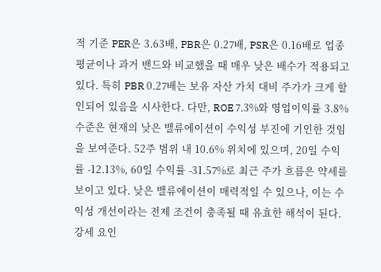적 기준 PER은 3.63배, PBR은 0.27배, PSR은 0.16배로 업종 평균이나 과거 밴드와 비교했을 때 매우 낮은 배수가 적용되고 있다. 특히 PBR 0.27배는 보유 자산 가치 대비 주가가 크게 할인되어 있음을 시사한다. 다만, ROE 7.3%와 영업이익률 3.8% 수준은 현재의 낮은 밸류에이션이 수익성 부진에 기인한 것임을 보여준다. 52주 범위 내 10.6% 위치에 있으며, 20일 수익률 -12.13%, 60일 수익률 -31.57%로 최근 주가 흐름은 약세를 보이고 있다. 낮은 밸류에이션이 매력적일 수 있으나, 이는 수익성 개선이라는 전제 조건이 충족될 때 유효한 해석이 된다.
강세 요인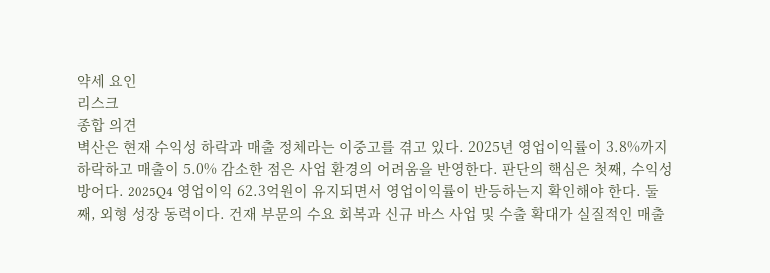약세 요인
리스크
종합 의견
벽산은 현재 수익성 하락과 매출 정체라는 이중고를 겪고 있다. 2025년 영업이익률이 3.8%까지 하락하고 매출이 5.0% 감소한 점은 사업 환경의 어려움을 반영한다. 판단의 핵심은 첫째, 수익성 방어다. 2025Q4 영업이익 62.3억원이 유지되면서 영업이익률이 반등하는지 확인해야 한다. 둘째, 외형 성장 동력이다. 건재 부문의 수요 회복과 신규 바스 사업 및 수출 확대가 실질적인 매출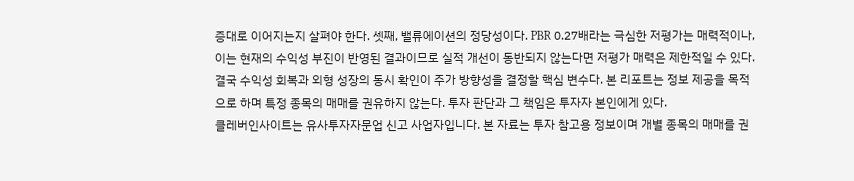증대로 이어지는지 살펴야 한다. 셋째, 밸류에이션의 정당성이다. PBR 0.27배라는 극심한 저평가는 매력적이나, 이는 현재의 수익성 부진이 반영된 결과이므로 실적 개선이 동반되지 않는다면 저평가 매력은 제한적일 수 있다. 결국 수익성 회복과 외형 성장의 동시 확인이 주가 방향성을 결정할 핵심 변수다. 본 리포트는 정보 제공을 목적으로 하며 특정 종목의 매매를 권유하지 않는다. 투자 판단과 그 책임은 투자자 본인에게 있다.
클레버인사이트는 유사투자자문업 신고 사업자입니다. 본 자료는 투자 참고용 정보이며 개별 종목의 매매를 권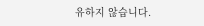유하지 않습니다.